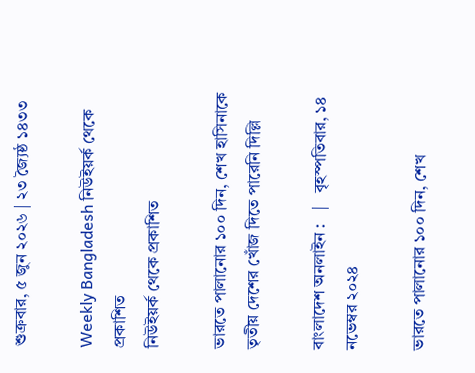শুক্রবার, ৫ জুন ২০২৬ | ২৩ জ্যৈষ্ঠ ১৪৩৩

Weekly Bangladesh নিউইয়র্ক থেকে প্রকাশিত
নিউইয়র্ক থেকে প্রকাশিত

ভারতে পালানোর ১০০ দিন, শেখ হাসিনাকে তৃতীয় দেশের খোঁজ দিতে পারেনি দিল্লি

বাংলাদেশ অনলাইন :   |   বৃহস্পতিবার, ১৪ নভেম্বর ২০২৪

ভারতে পালানোর ১০০ দিন, শেখ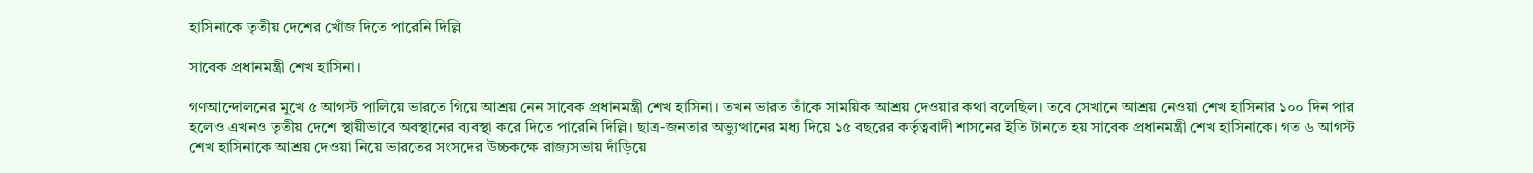হাসিনাকে তৃতীয় দেশের খোঁজ দিতে পারেনি দিল্লি

সাবেক প্রধানমন্ত্রী শেখ হাসিনা।

গণআন্দোলনের মুখে ৫ আগস্ট পালিয়ে ভারতে গিয়ে আশ্রয় নেন সাবেক প্রধানমন্ত্রী শেখ হাসিনা। তখন ভারত তাঁকে সাময়িক আশ্রয় দেওয়ার কথা বলেছিল। তবে সেখানে আশ্রয় নেওয়া শেখ হাসিনার ১০০ দিন পার হলেও এখনও তৃতীয় দেশে স্থায়ীভাবে অবস্থানের ব্যবস্থা করে দিতে পারেনি দিল্লি। ছাত্র-জনতার অভ্যুত্থানের মধ্য দিয়ে ১৫ বছরের কর্তৃত্ববাদী শাসনের ইতি টানতে হয় সাবেক প্রধানমন্ত্রী শেখ হাসিনাকে। গত ৬ আগস্ট শেখ হাসিনাকে আশ্রয় দেওয়া নিয়ে ভারতের সংসদের উচ্চকক্ষে রাজ্যসভায় দাঁড়িয়ে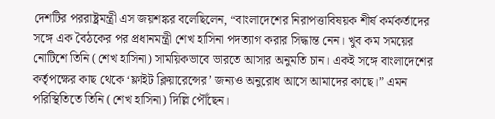দেশটির পররাষ্ট্রমন্ত্রী এস জয়শঙ্কর বলেছিলেন, “বাংলাদেশের নিরাপত্তাবিষয়ক শীর্ষ কর্মকর্তাদের সঙ্গে এক বৈঠকের পর প্রধানমন্ত্রী শেখ হাসিনা পদত্যাগ করার সিদ্ধান্ত নেন। খুব কম সময়ের নোটিশে তিনি (শেখ হাসিনা) সাময়িকভাবে ভারতে আসার অনুমতি চান। একই সঙ্গে বাংলাদেশের কর্তৃপক্ষের কাছ থেকে ‘ফ্লাইট ক্লিয়ারেন্সের’ জন্যও অনুরোধ আসে আমাদের কাছে।” এমন পরিস্থিতিতে তিনি (শেখ হাসিনা) দিল্লি পৌঁছেন।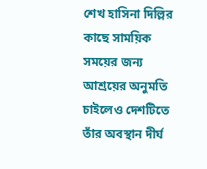শেখ হাসিনা দিল্লির কাছে সাময়িক সময়ের জন্য আশ্রয়ের অনুমতি চাইলেও দেশটিতে তাঁর অবস্থান দীর্ঘ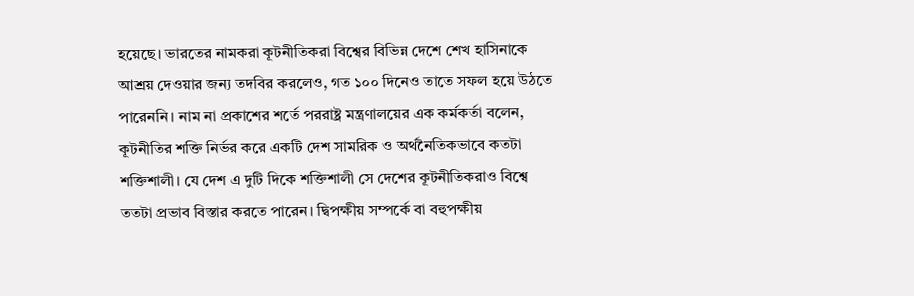হয়েছে। ভারতের নামকরা কূটনীতিকরা বিশ্বের বিভিন্ন দেশে শেখ হাসিনাকে আশ্রয় দেওয়ার জন্য তদবির করলেও, গত ১০০ দিনেও তাতে সফল হয়ে উঠতে পারেননি। নাম না প্রকাশের শর্তে পররাষ্ট্র মন্ত্রণালয়ের এক কর্মকর্তা বলেন, কূটনীতির শক্তি নির্ভর করে একটি দেশ সামরিক ও অর্থনৈতিকভাবে কতটা শক্তিশালী। যে দেশ এ দুটি দিকে শক্তিশালী সে দেশের কূটনীতিকরাও বিশ্বে ততটা প্রভাব বিস্তার করতে পারেন। দ্বিপক্ষীয় সম্পর্কে বা বহুপক্ষীয়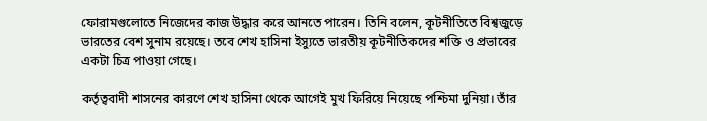ফোরামগুলোতে নিজেদের কাজ উদ্ধার করে আনতে পারেন। তিনি বলেন, কূটনীতিতে বিশ্বজুড়ে ভারতের বেশ সুনাম রয়েছে। তবে শেখ হাসিনা ইস্যুতে ভারতীয় কূটনীতিকদের শক্তি ও প্রভাবের একটা চিত্র পাওয়া গেছে।

কর্তৃত্ববাদী শাসনের কারণে শেখ হাসিনা থেকে আগেই মুখ ফিরিয়ে নিয়েছে পশ্চিমা দুনিয়া। তাঁর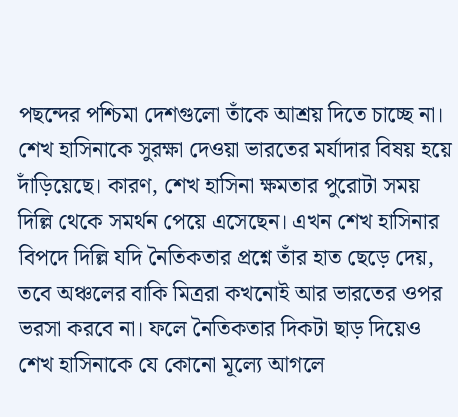পছন্দের পশ্চিমা দেশগুলো তাঁকে আশ্রয় দিতে চাচ্ছে না। শেখ হাসিনাকে সুরক্ষা দেওয়া ভারতের মর্যাদার বিষয় হয়ে দাঁড়িয়েছে। কারণ, শেখ হাসিনা ক্ষমতার পুরোটা সময় দিল্লি থেকে সমর্থন পেয়ে এসেছেন। এখন শেখ হাসিনার বিপদে দিল্লি যদি নৈতিকতার প্রশ্নে তাঁর হাত ছেড়ে দেয়, তবে অঞ্চলের বাকি মিত্ররা কখনোই আর ভারতের ওপর ভরসা করবে না। ফলে নৈতিকতার দিকটা ছাড় দিয়েও শেখ হাসিনাকে যে কোনো মূল্যে আগলে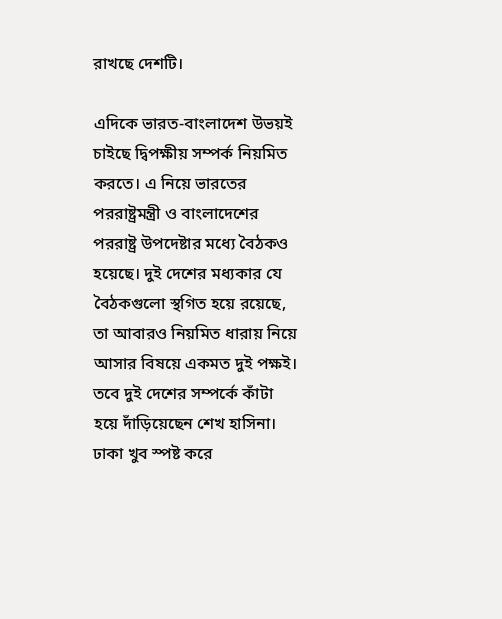রাখছে দেশটি।

এদিকে ভারত-বাংলাদেশ উভয়ই চাইছে দ্বিপক্ষীয় সম্পর্ক নিয়মিত করতে। এ নিয়ে ভারতের পররাষ্ট্রমন্ত্রী ও বাংলাদেশের পররাষ্ট্র উপদেষ্টার মধ্যে বৈঠকও হয়েছে। দুই দেশের মধ্যকার যে বৈঠকগুলো স্থগিত হয়ে রয়েছে, তা আবারও নিয়মিত ধারায় নিয়ে আসার বিষয়ে একমত দুই পক্ষই। তবে দুই দেশের সম্পর্কে কাঁটা হয়ে দাঁড়িয়েছেন শেখ হাসিনা। ঢাকা খুব স্পষ্ট করে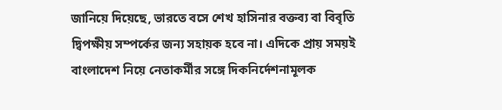জানিয়ে দিয়েছে, ভারতে বসে শেখ হাসিনার বক্তব্য বা বিবৃতি দ্বিপক্ষীয় সম্পর্কের জন্য সহায়ক হবে না। এদিকে প্রায় সময়ই বাংলাদেশ নিয়ে নেতাকর্মীর সঙ্গে দিকনির্দেশনামূলক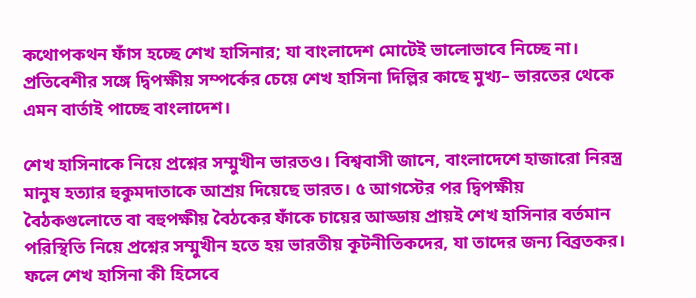কথোপকথন ফাঁস হচ্ছে শেখ হাসিনার; যা বাংলাদেশ মোটেই ভালোভাবে নিচ্ছে না। প্রতিবেশীর সঙ্গে দ্বিপক্ষীয় সম্পর্কের চেয়ে শেখ হাসিনা দিল্লির কাছে মুখ্য– ভারতের থেকে এমন বার্তাই পাচ্ছে বাংলাদেশ।

শেখ হাসিনাকে নিয়ে প্রশ্নের সম্মুখীন ভারতও। বিশ্ববাসী জানে, বাংলাদেশে হাজারো নিরস্ত্র মানুষ হত্যার হুকুমদাতাকে আশ্রয় দিয়েছে ভারত। ৫ আগস্টের পর দ্বিপক্ষীয় বৈঠকগুলোতে বা বহুপক্ষীয় বৈঠকের ফাঁকে চায়ের আড্ডায় প্রায়ই শেখ হাসিনার বর্তমান পরিস্থিতি নিয়ে প্রশ্নের সম্মুখীন হতে হয় ভারতীয় কূটনীতিকদের, যা তাদের জন্য বিব্রতকর। ফলে শেখ হাসিনা কী হিসেবে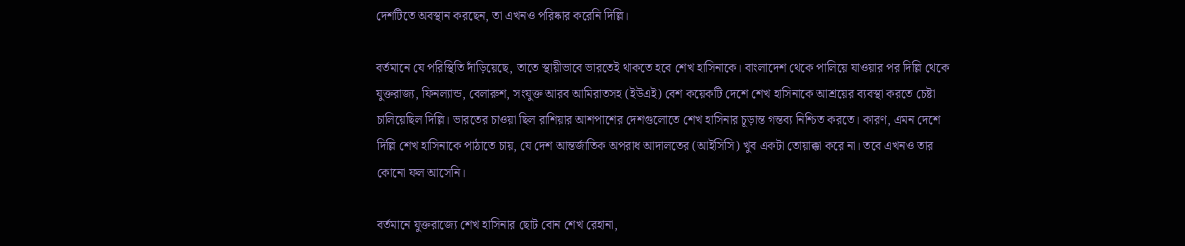দেশটিতে অবস্থান করছেন, তা এখনও পরিষ্কার করেনি দিল্লি।

বর্তমানে যে পরিস্থিতি দাঁড়িয়েছে, তাতে স্থায়ীভাবে ভারতেই থাকতে হবে শেখ হাসিনাকে। বাংলাদেশ থেকে পালিয়ে যাওয়ার পর দিল্লি থেকে যুক্তরাজ্য, ফিনল্যান্ড, বেলারুশ, সংযুক্ত আরব আমিরাতসহ (ইউএই) বেশ কয়েকটি দেশে শেখ হাসিনাকে আশ্রয়ের ব্যবস্থা করতে চেষ্টা চালিয়েছিল দিল্লি। ভারতের চাওয়া ছিল রাশিয়ার আশপাশের দেশগুলোতে শেখ হাসিনার চূড়ান্ত গন্তব্য নিশ্চিত করতে। কারণ, এমন দেশে দিল্লি শেখ হাসিনাকে পাঠাতে চায়, যে দেশ আন্তর্জাতিক অপরাধ আদালতের (আইসিসি) খুব একটা তোয়াক্কা করে না। তবে এখনও তার কোনো ফল আসেনি।

বর্তমানে যুক্তরাজ্যে শেখ হাসিনার ছোট বোন শেখ রেহানা,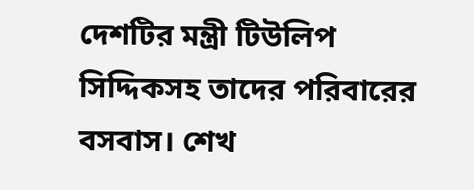দেশটির মন্ত্রী টিউলিপ সিদ্দিকসহ তাদের পরিবারের বসবাস। শেখ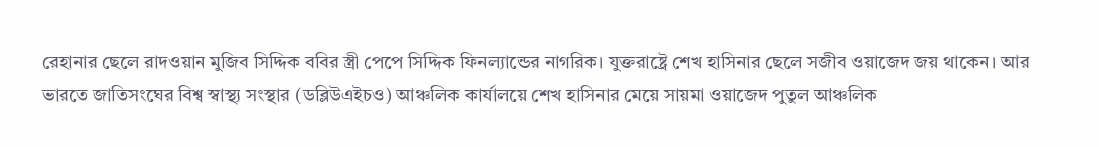রেহানার ছেলে রাদওয়ান মুজিব সিদ্দিক ববির স্ত্রী পেপে সিদ্দিক ফিনল্যান্ডের নাগরিক। যুক্তরাষ্ট্রে শেখ হাসিনার ছেলে সজীব ওয়াজেদ জয় থাকেন। আর ভারতে জাতিসংঘের বিশ্ব স্বাস্থ্য সংস্থার (ডব্লিউএইচও) আঞ্চলিক কার্যালয়ে শেখ হাসিনার মেয়ে সায়মা ওয়াজেদ পুতুল আঞ্চলিক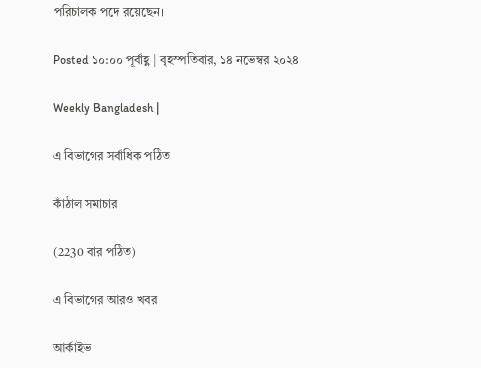পরিচালক পদে রয়েছেন।

Posted ১০:০০ পূর্বাহ্ণ | বৃহস্পতিবার, ১৪ নভেম্বর ২০২৪

Weekly Bangladesh |

এ বিভাগের সর্বাধিক পঠিত

কাঁঠাল সমাচার

(2230 বার পঠিত)

এ বিভাগের আরও খবর

আর্কাইভ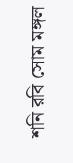শনি রবি সোম মঙ্গল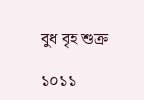বুধ বৃহ শুক্র

১০১১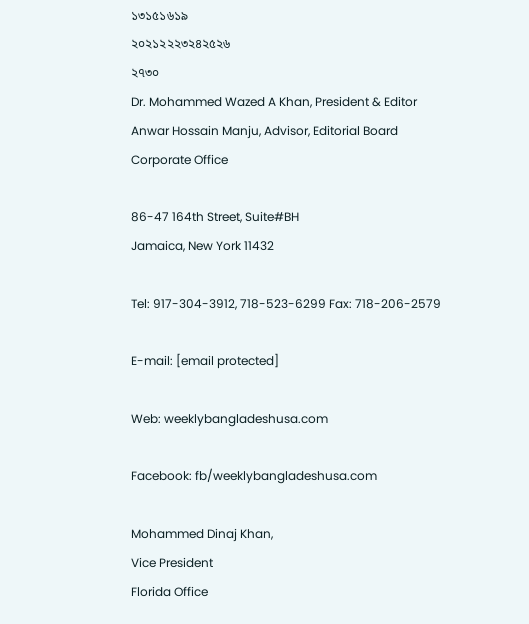১৩১৫১৬১৯
২০২১২২২৩২৪২৫২৬
২৭৩০
Dr. Mohammed Wazed A Khan, President & Editor
Anwar Hossain Manju, Advisor, Editorial Board
Corporate Office

86-47 164th Street, Suite#BH
Jamaica, New York 11432

Tel: 917-304-3912, 718-523-6299 Fax: 718-206-2579

E-mail: [email protected]

Web: weeklybangladeshusa.com

Facebook: fb/weeklybangladeshusa.com

Mohammed Dinaj Khan,
Vice President
Florida Office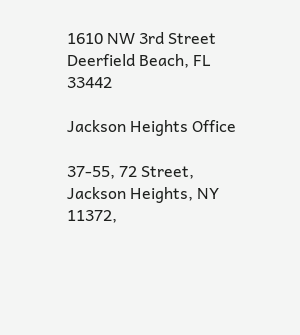1610 NW 3rd Street
Deerfield Beach, FL 33442

Jackson Heights Office

37-55, 72 Street, Jackson Heights, NY 11372,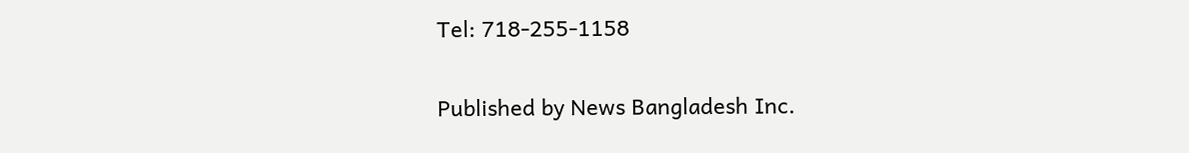Tel: 718-255-1158

Published by News Bangladesh Inc.